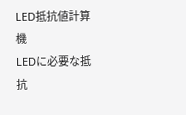LED抵抗値計算機
LEDに必要な抵抗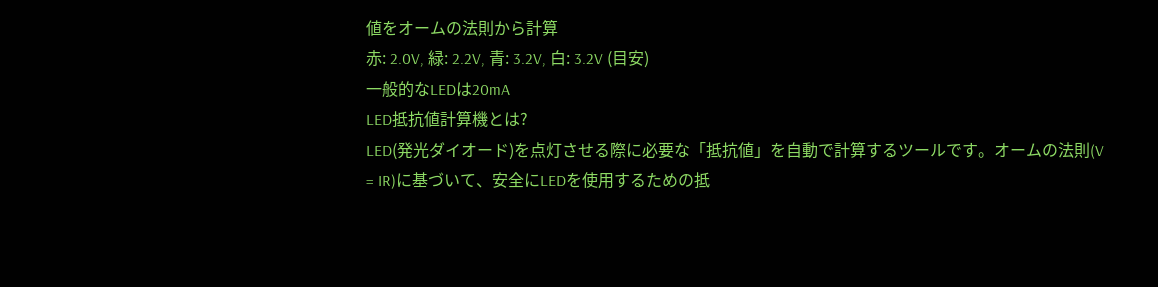値をオームの法則から計算
赤: 2.0V, 緑: 2.2V, 青: 3.2V, 白: 3.2V (目安)
一般的なLEDは20mA
LED抵抗値計算機とは?
LED(発光ダイオード)を点灯させる際に必要な「抵抗値」を自動で計算するツールです。オームの法則(V = IR)に基づいて、安全にLEDを使用するための抵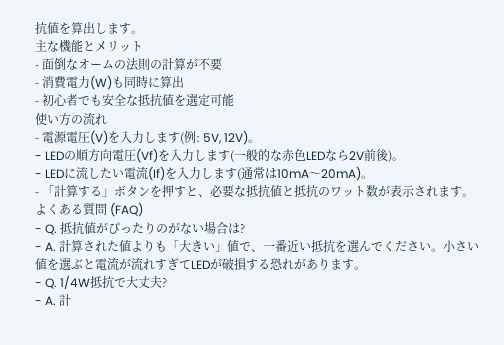抗値を算出します。
主な機能とメリット
- 面倒なオームの法則の計算が不要
- 消費電力(W)も同時に算出
- 初心者でも安全な抵抗値を選定可能
使い方の流れ
- 電源電圧(V)を入力します(例: 5V, 12V)。
- LEDの順方向電圧(Vf)を入力します(一般的な赤色LEDなら2V前後)。
- LEDに流したい電流(If)を入力します(通常は10mA〜20mA)。
- 「計算する」ボタンを押すと、必要な抵抗値と抵抗のワット数が表示されます。
よくある質問 (FAQ)
- Q. 抵抗値がぴったりのがない場合は?
- A. 計算された値よりも「大きい」値で、一番近い抵抗を選んでください。小さい値を選ぶと電流が流れすぎてLEDが破損する恐れがあります。
- Q. 1/4W抵抗で大丈夫?
- A. 計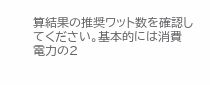算結果の推奨ワット数を確認してください。基本的には消費電力の2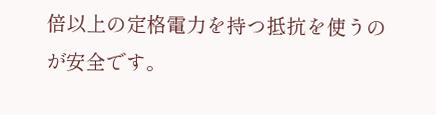倍以上の定格電力を持つ抵抗を使うのが安全です。